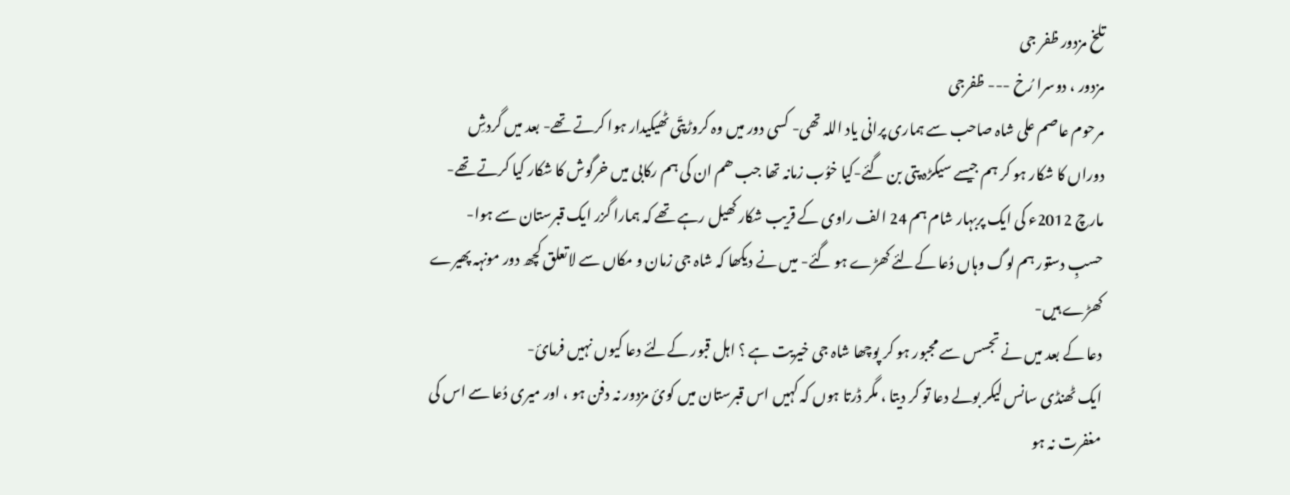تلخ مزدور ظفر جی
مزدور ، دوسرا رُخ --- ظفرجی
مرحوم عاصم علی شاہ صاحب سے ہماری پرانی یاد اللہ تھی- کسی دور میں وہ کروڑپتّی ٹھیکیدار ہوا کرتے تھے- بعد میں گردشِ دوراں کا شکار ہو کر ہم جیسے سیکڑہ پتی بن گئے-کیا خوُب زمانہ تھا جب ھم ان کی ہم رکابی میں خرگوش کا شکار کیا کرتے تھے-
مارچ 2012ء کی ایک پربہار شام ہم 24 الف راوی کے قریب شکار کھیل رہے تھے کہ ہمارا گزر ایک قبرستان سے ہوا- حسبِ دستور ہم لوگ وہاں دُعا کےلئے کھڑے ہو گئے- میں نے دیکھا کہ شاہ جی زمان و مکاں سے لاتعلق کچھ دور مونہہ پھیرے کھڑے ہیں-
دعا کے بعد میں نے تجسس سے مجبور ہو کر پوچھا شاہ جی خیریت ہے ؟ اہل قبور کےلئے دعا کیوں نہیں فرمائ-
ایک ٹھنڈی سانس لیکر بولے دعا تو کر دیتا ، مگر ڈرتا ہوں کہ کہیں اس قبرستان میں کوئ مزدور نہ دفن ہو ، اور میری دُعا سے اس کی مغفرت نہ ہو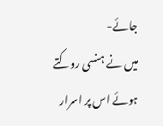جائے-
میں نے ہنسی روکتے ہوئے اس پر اسرار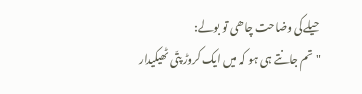حیلےکی وضاحت چاھی تو بولے:
"تم جانتے ہی ہو کہ میں ایک کروڑ پتّی ٹھیکیدار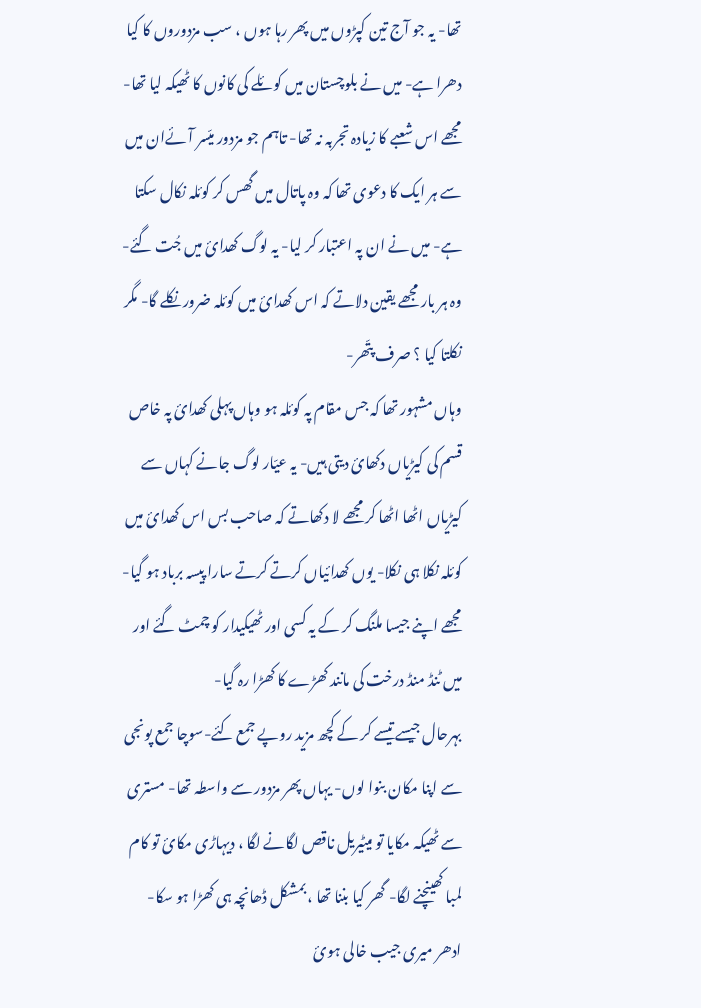تھا- یہ جو آج تین کپڑوں میں پھر رہا ہوں ، سب مزدوروں کا کیا دھرا ہے- میں نے بلوچستان میں کوئلے کی کانوں کا ٹھیکہ لیا تھا- مجھے اس شعبے کا زیادہ تجربہ نہ تھا- تاہم جو مزدور میّسر آئےان میں سے ہر ایک کا دعوی تھا کہ وہ پاتال میں گھس کر کوئلہ نکال سکتا ہے- میں نے ان پہ اعتبار کر لیا- یہ لوگ کھدائ میں جُت گئے- وہ ہر بار مجھے یقین دلاتے کہ اس کھدائ میں کوئلہ ضرور نکلے گا- مگر نکلتا کیا ؟ صرف پتّھر-
وہاں مشہور تھا کہ جس مقام پہ کوئلہ ہو وہاں پہلی کھدائ پہ خاص قسم کی کیڑیاں دکھائ دیتی ہیں- یہ عیّار لوگ جانے کہاں سے کیڑیاں اٹھا اٹھا کر مجھے لا دکھاتے کہ صاحب بس اس کھدائ میں کوئلہ نکلا ہی نکلا- یوں کھدائیاں کرتے کرتے سارا پیسہ برباد ہو گیا- مجھے اپنے جیسا ملنگ کر کے یہ کسی اور ٹھیکیدار کو چمٹ گئے اور میں ٹنڈ منڈ درخت کی مانند کھڑے کا کھڑا رہ گیا-
بہرحال جیسے تیسے کر کے کچھ مزید روپے جمع کئے-سوچا جمع پونجی سے اپنا مکان بنوا لوں- یہاں پھر مزدور سے واسطہ تھا- مستری سے ٹھیکہ مکایا تو میٹیریل ناقص لگانے لگا ، دیہاڑی مکائ تو کام لمبا کھینچنے لگا- گھر کیا بننا تھا ، بمشکل ڈھانچہ ہی کھڑا ہو سکا- ادھر میری جیب خالی ہوئ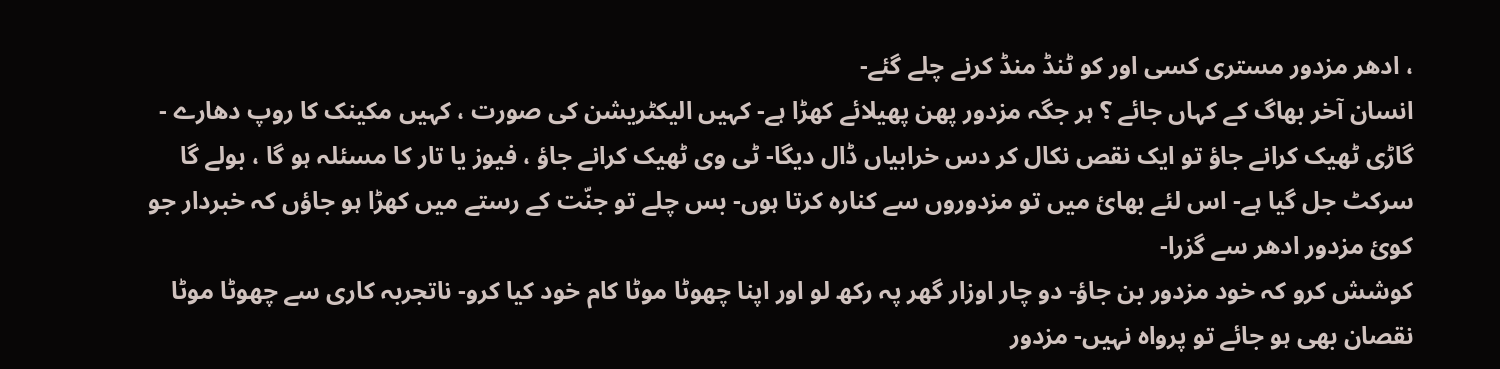، ادھر مزدور مستری کسی اور کو ٹنڈ منڈ کرنے چلے گئے-
انسان آخر بھاگ کے کہاں جائے ؟ ہر جگہ مزدور پھن پھیلائے کھڑا ہے- کہیں الیکٹریشن کی صورت ، کہیں مکینک کا روپ دھارے - گاڑی ٹھیک کرانے جاؤ تو ایک نقص نکال کر دس خرابیاں ڈال دیگا- ٹی وی ٹھیک کرانے جاؤ ، فیوز یا تار کا مسئلہ ہو گا ، بولے گا سرکٹ جل گیا ہے- اس لئے بھائ میں تو مزدوروں سے کنارہ کرتا ہوں- بس چلے تو جنّت کے رستے میں کھڑا ہو جاؤں کہ خبردار جو کوئ مزدور ادھر سے گزرا-
کوشش کرو کہ خود مزدور بن جاؤ- دو چار اوزار گھر پہ رکھ لو اور اپنا چھوٹا موٹا کام خود کیا کرو- ناتجربہ کاری سے چھوٹا موٹا نقصان بھی ہو جائے تو پرواہ نہیں- مزدور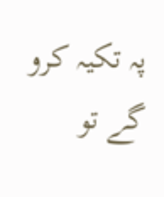پہ تکیہ کرو گے تو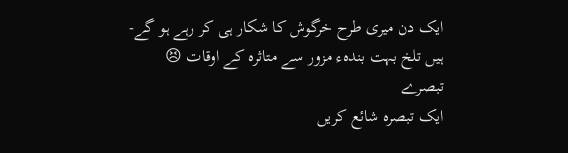ایک دن میری طرح خرگوش کا شکار ہی کر رہے ہو گے-
ہیں تلخ بہت بندہء مزور سے متاثرہ کے اوقات 😣
تبصرے
ایک تبصرہ شائع کریں